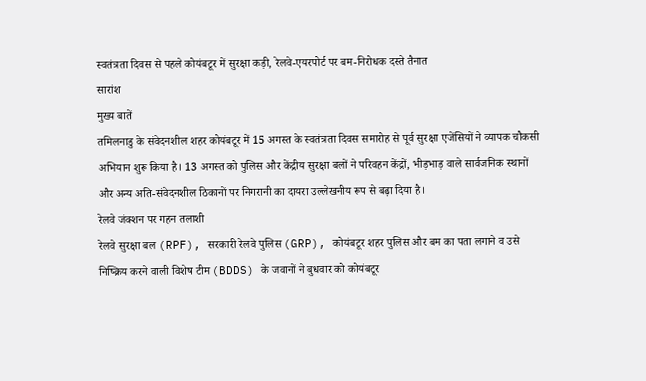स्वतंत्रता दिवस से पहले कोयंबटूर में सुरक्षा कड़ी, रेलवे-एयरपोर्ट पर बम-निरोधक दस्ते तैनात
सारांश
मुख्य बातें
तमिलनाडु के संवेदनशील शहर कोयंबटूर में 15 अगस्त के स्वतंत्रता दिवस समारोह से पूर्व सुरक्षा एजेंसियों ने व्यापक चौकसी अभियान शुरू किया है। 13 अगस्त को पुलिस और केंद्रीय सुरक्षा बलों ने परिवहन केंद्रों, भीड़भाड़ वाले सार्वजनिक स्थानों और अन्य अति-संवेदनशील ठिकानों पर निगरानी का दायरा उल्लेखनीय रूप से बढ़ा दिया है।
रेलवे जंक्शन पर गहन तलाशी
रेलवे सुरक्षा बल (RPF), सरकारी रेलवे पुलिस (GRP), कोयंबटूर शहर पुलिस और बम का पता लगाने व उसे निष्क्रिय करने वाली विशेष टीम (BDDS) के जवानों ने बुधवार को कोयंबटूर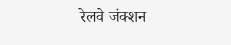रेलवे जंक्शन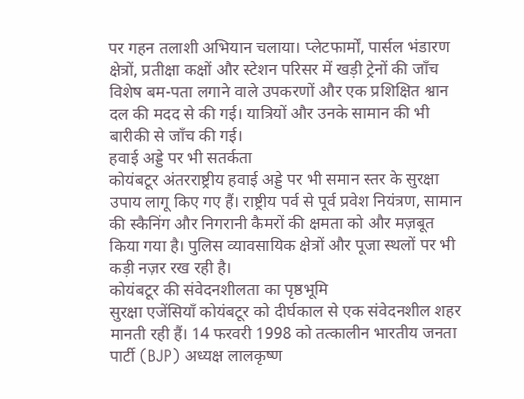पर गहन तलाशी अभियान चलाया। प्लेटफार्मों, पार्सल भंडारण क्षेत्रों, प्रतीक्षा कक्षों और स्टेशन परिसर में खड़ी ट्रेनों की जाँच विशेष बम-पता लगाने वाले उपकरणों और एक प्रशिक्षित श्वान दल की मदद से की गई। यात्रियों और उनके सामान की भी बारीकी से जाँच की गई।
हवाई अड्डे पर भी सतर्कता
कोयंबटूर अंतरराष्ट्रीय हवाई अड्डे पर भी समान स्तर के सुरक्षा उपाय लागू किए गए हैं। राष्ट्रीय पर्व से पूर्व प्रवेश नियंत्रण, सामान की स्कैनिंग और निगरानी कैमरों की क्षमता को और मज़बूत किया गया है। पुलिस व्यावसायिक क्षेत्रों और पूजा स्थलों पर भी कड़ी नज़र रख रही है।
कोयंबटूर की संवेदनशीलता का पृष्ठभूमि
सुरक्षा एजेंसियाँ कोयंबटूर को दीर्घकाल से एक संवेदनशील शहर मानती रही हैं। 14 फरवरी 1998 को तत्कालीन भारतीय जनता पार्टी (BJP) अध्यक्ष लालकृष्ण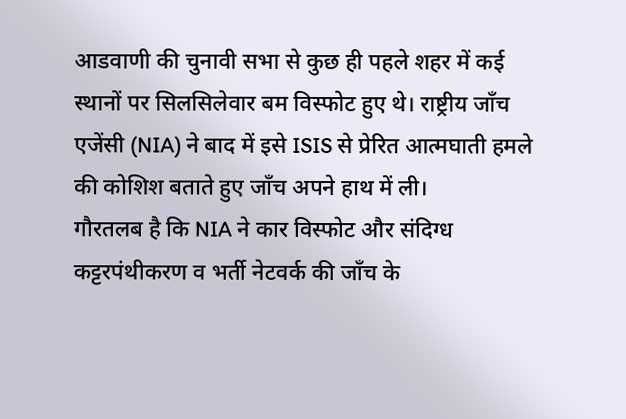आडवाणी की चुनावी सभा से कुछ ही पहले शहर में कई स्थानों पर सिलसिलेवार बम विस्फोट हुए थे। राष्ट्रीय जाँच एजेंसी (NIA) ने बाद में इसे ISIS से प्रेरित आत्मघाती हमले की कोशिश बताते हुए जाँच अपने हाथ में ली।
गौरतलब है कि NIA ने कार विस्फोट और संदिग्ध कट्टरपंथीकरण व भर्ती नेटवर्क की जाँच के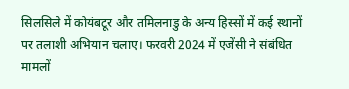सिलसिले में कोयंबटूर और तमिलनाडु के अन्य हिस्सों में कई स्थानों पर तलाशी अभियान चलाए। फरवरी 2024 में एजेंसी ने संबंधित मामलों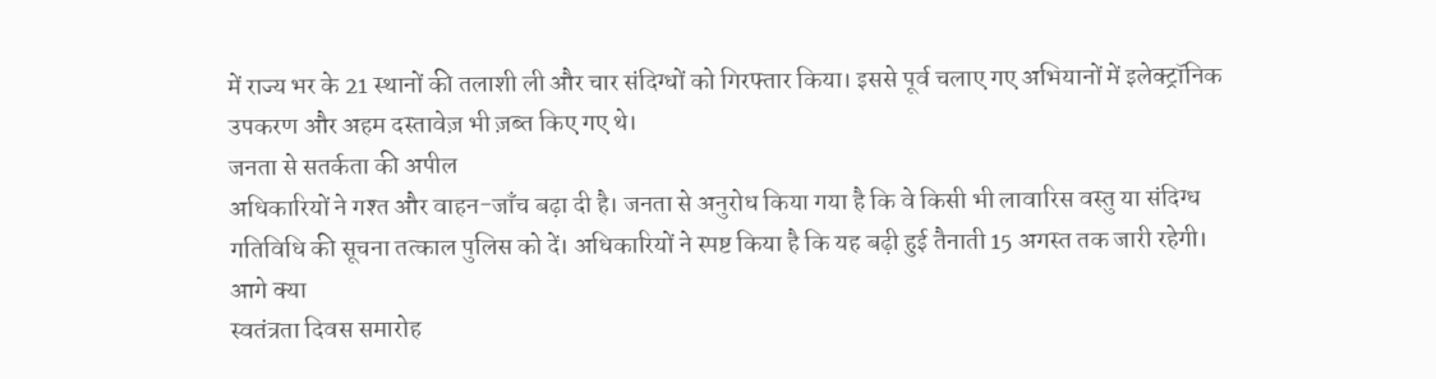में राज्य भर के 21 स्थानों की तलाशी ली और चार संदिग्धों को गिरफ्तार किया। इससे पूर्व चलाए गए अभियानों में इलेक्ट्रॉनिक उपकरण और अहम दस्तावेज़ भी ज़ब्त किए गए थे।
जनता से सतर्कता की अपील
अधिकारियों ने गश्त और वाहन-जाँच बढ़ा दी है। जनता से अनुरोध किया गया है कि वे किसी भी लावारिस वस्तु या संदिग्ध गतिविधि की सूचना तत्काल पुलिस को दें। अधिकारियों ने स्पष्ट किया है कि यह बढ़ी हुई तैनाती 15 अगस्त तक जारी रहेगी।
आगे क्या
स्वतंत्रता दिवस समारोह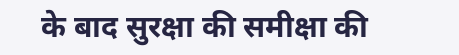के बाद सुरक्षा की समीक्षा की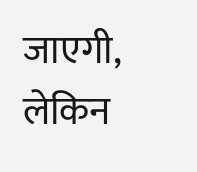जाएगी, लेकिन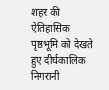शहर की ऐतिहासिक पृष्ठभूमि को देखते हुए दीर्घकालिक निगरानी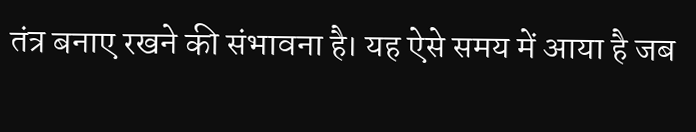तंत्र बनाए रखने की संभावना है। यह ऐसे समय में आया है जब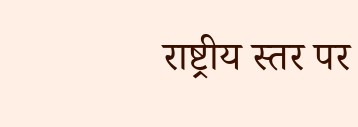राष्ट्रीय स्तर पर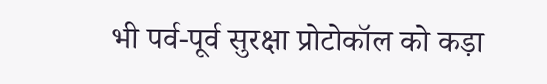भी पर्व-पूर्व सुरक्षा प्रोटोकॉल को कड़ा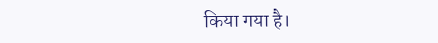किया गया है।